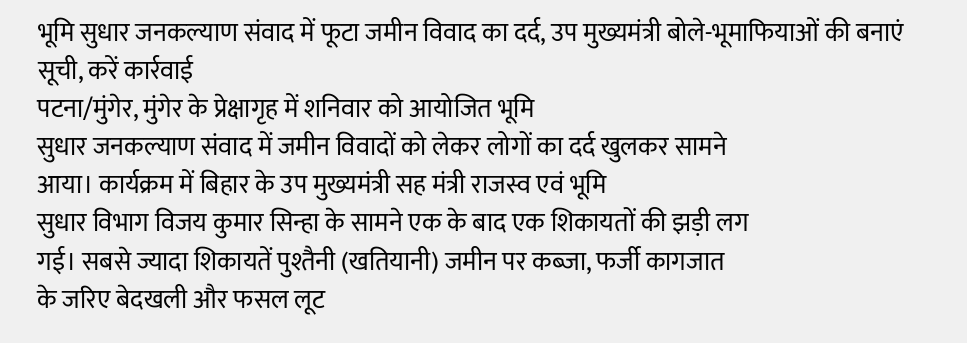भूमि सुधार जनकल्याण संवाद में फूटा जमीन विवाद का दर्द, उप मुख्यमंत्री बोले-भूमाफियाओं की बनाएं सूची, करें कार्रवाई
पटना/मुंगेर, मुंगेर के प्रेक्षागृह में शनिवार को आयोजित भूमि
सुधार जनकल्याण संवाद में जमीन विवादों को लेकर लोगों का दर्द खुलकर सामने
आया। कार्यक्रम में बिहार के उप मुख्यमंत्री सह मंत्री राजस्व एवं भूमि
सुधार विभाग विजय कुमार सिन्हा के सामने एक के बाद एक शिकायतों की झड़ी लग
गई। सबसे ज्यादा शिकायतें पुश्तैनी (खतियानी) जमीन पर कब्जा, फर्जी कागजात
के जरिए बेदखली और फसल लूट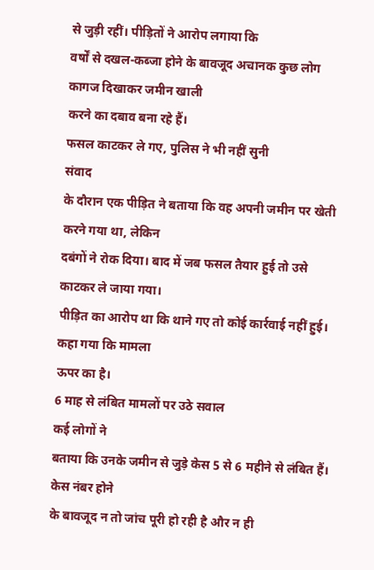से जुड़ी रहीं। पीड़ितों ने आरोप लगाया कि
वर्षों से दखल-कब्जा होने के बावजूद अचानक कुछ लोग कागज दिखाकर जमीन खाली
करने का दबाव बना रहे हैं।
फसल काटकर ले गए, पुलिस ने भी नहीं सुनी
संवाद
के दौरान एक पीड़ित ने बताया कि वह अपनी जमीन पर खेती करने गया था, लेकिन
दबंगों ने रोक दिया। बाद में जब फसल तैयार हुई तो उसे काटकर ले जाया गया।
पीड़ित का आरोप था कि थाने गए तो कोई कार्रवाई नहीं हुई। कहा गया कि मामला
ऊपर का है।
6 माह से लंबित मामलों पर उठे सवाल
कई लोगों ने
बताया कि उनके जमीन से जुड़े केस 5 से 6 महीने से लंबित हैं। केस नंबर होने
के बावजूद न तो जांच पूरी हो रही है और न ही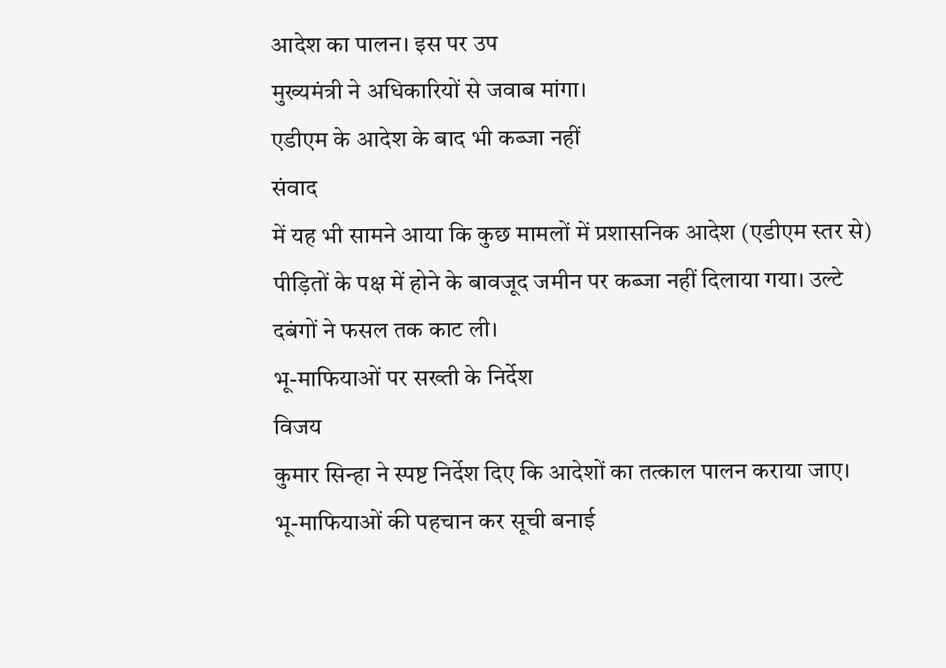आदेश का पालन। इस पर उप
मुख्यमंत्री ने अधिकारियों से जवाब मांगा।
एडीएम के आदेश के बाद भी कब्जा नहीं
संवाद
में यह भी सामने आया कि कुछ मामलों में प्रशासनिक आदेश (एडीएम स्तर से)
पीड़ितों के पक्ष में होने के बावजूद जमीन पर कब्जा नहीं दिलाया गया। उल्टे
दबंगों ने फसल तक काट ली।
भू-माफियाओं पर सख्ती के निर्देश
विजय
कुमार सिन्हा ने स्पष्ट निर्देश दिए कि आदेशों का तत्काल पालन कराया जाए।
भू-माफियाओं की पहचान कर सूची बनाई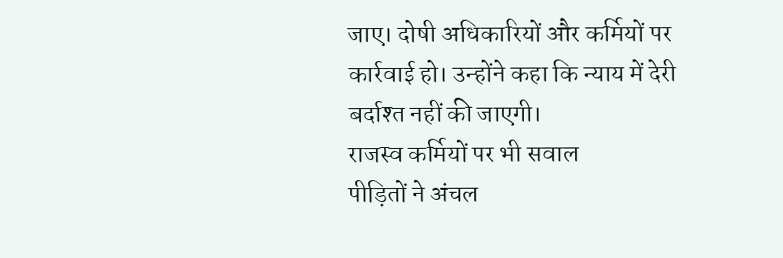जाए। दोषी अधिकारियों और कर्मियों पर
कार्रवाई हो। उन्होंने कहा कि न्याय में देरी बर्दाश्त नहीं की जाएगी।
राजस्व कर्मियों पर भी सवाल
पीड़ितों ने अंचल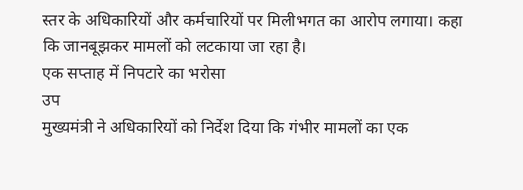स्तर के अधिकारियों और कर्मचारियों पर मिलीभगत का आरोप लगाया। कहा कि जानबूझकर मामलों को लटकाया जा रहा है।
एक सप्ताह में निपटारे का भरोसा
उप
मुख्यमंत्री ने अधिकारियों को निर्देश दिया कि गंभीर मामलों का एक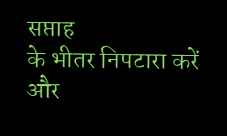सप्ताह
के भीतर निपटारा करें और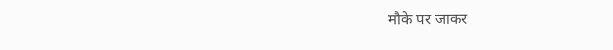मौके पर जाकर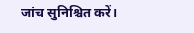जांच सुनिश्चित करें।